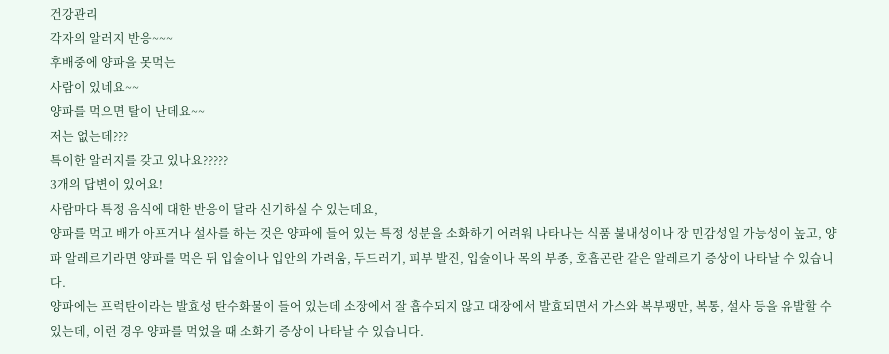건강관리
각자의 알러지 반응~~~
후배중에 양파을 못먹는
사람이 있네요~~
양파를 먹으면 탈이 난데요~~
저는 없는데???
특이한 알러지를 갖고 있나요?????
3개의 답변이 있어요!
사람마다 특정 음식에 대한 반응이 달라 신기하실 수 있는데요,
양파를 먹고 배가 아프거나 설사를 하는 것은 양파에 들어 있는 특정 성분을 소화하기 어려워 나타나는 식품 불내성이나 장 민감성일 가능성이 높고, 양파 알레르기라면 양파를 먹은 뒤 입술이나 입안의 가려움, 두드러기, 피부 발진, 입술이나 목의 부종, 호흡곤란 같은 알레르기 증상이 나타날 수 있습니다.
양파에는 프럭탄이라는 발효성 탄수화물이 들어 있는데 소장에서 잘 흡수되지 않고 대장에서 발효되면서 가스와 복부팽만, 복통, 설사 등을 유발할 수 있는데, 이런 경우 양파를 먹었을 때 소화기 증상이 나타날 수 있습니다.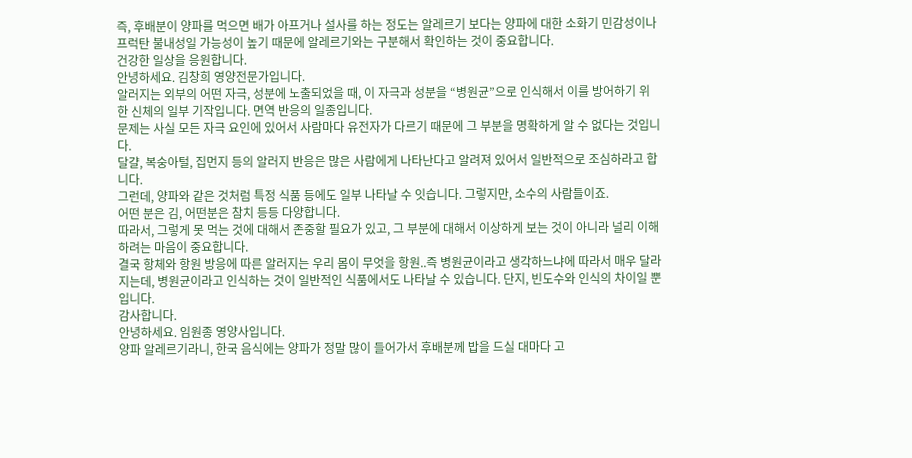즉, 후배분이 양파를 먹으면 배가 아프거나 설사를 하는 정도는 알레르기 보다는 양파에 대한 소화기 민감성이나 프럭탄 불내성일 가능성이 높기 때문에 알레르기와는 구분해서 확인하는 것이 중요합니다.
건강한 일상을 응원합니다.
안녕하세요. 김창희 영양전문가입니다.
알러지는 외부의 어떤 자극, 성분에 노출되었을 때, 이 자극과 성분을 “병원균”으로 인식해서 이를 방어하기 위한 신체의 일부 기작입니다. 면역 반응의 일종입니다.
문제는 사실 모든 자극 요인에 있어서 사람마다 유전자가 다르기 때문에 그 부분을 명확하게 알 수 없다는 것입니다.
달걀, 복숭아털, 집먼지 등의 알러지 반응은 많은 사람에게 나타난다고 알려져 있어서 일반적으로 조심하라고 합니다.
그런데, 양파와 같은 것처럼 특정 식품 등에도 일부 나타날 수 잇습니다. 그렇지만, 소수의 사람들이죠.
어떤 분은 김, 어떤분은 참치 등등 다양합니다.
따라서, 그렇게 못 먹는 것에 대해서 존중할 필요가 있고, 그 부분에 대해서 이상하게 보는 것이 아니라 널리 이해하려는 마음이 중요합니다.
결국 항체와 항원 방응에 따른 알러지는 우리 몸이 무엇을 항원..즉 병원균이라고 생각하느냐에 따라서 매우 달라지는데, 병원균이라고 인식하는 것이 일반적인 식품에서도 나타날 수 있습니다. 단지, 빈도수와 인식의 차이일 뿐입니다.
감사합니다.
안녕하세요. 임원종 영양사입니다.
양파 알레르기라니, 한국 음식에는 양파가 정말 많이 들어가서 후배분께 밥을 드실 대마다 고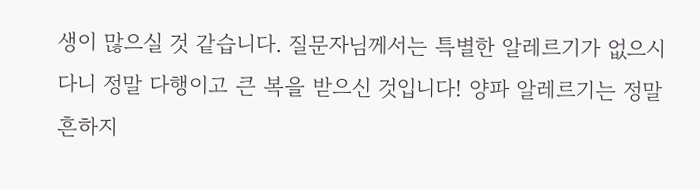생이 많으실 것 같습니다. 질문자님께서는 특별한 알레르기가 없으시다니 정말 다행이고 큰 복을 받으신 것입니다! 양파 알레르기는 정말 흔하지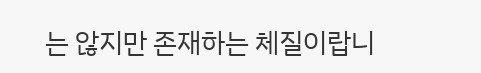는 않지만 존재하는 체질이랍니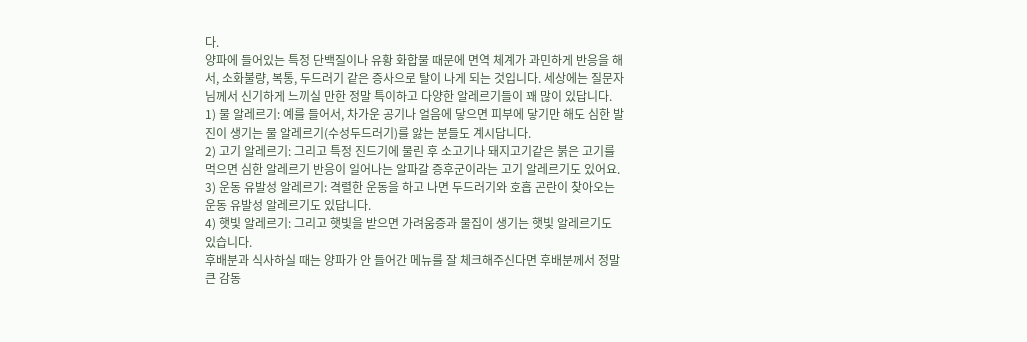다.
양파에 들어있는 특정 단백질이나 유황 화합물 때문에 면역 체계가 과민하게 반응을 해서, 소화불량, 복통, 두드러기 같은 증사으로 탈이 나게 되는 것입니다. 세상에는 질문자님께서 신기하게 느끼실 만한 정말 특이하고 다양한 알레르기들이 꽤 많이 있답니다.
1) 물 알레르기: 예를 들어서, 차가운 공기나 얼음에 닿으면 피부에 닿기만 해도 심한 발진이 생기는 물 알레르기(수성두드러기)를 앓는 분들도 계시답니다.
2) 고기 알레르기: 그리고 특정 진드기에 물린 후 소고기나 돼지고기같은 붉은 고기를 먹으면 심한 알레르기 반응이 일어나는 알파갈 증후군이라는 고기 알레르기도 있어요.
3) 운동 유발성 알레르기: 격렬한 운동을 하고 나면 두드러기와 호흡 곤란이 찾아오는 운동 유발성 알레르기도 있답니다.
4) 햇빛 알레르기: 그리고 햇빛을 받으면 가려움증과 물집이 생기는 햇빛 알레르기도 있습니다.
후배분과 식사하실 때는 양파가 안 들어간 메뉴를 잘 체크해주신다면 후배분께서 정말 큰 감동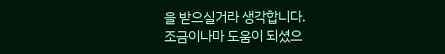을 받으실거라 생각합니다.
조금이나마 도움이 되셨으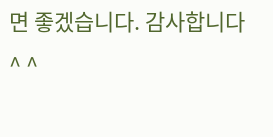면 좋겠습니다. 감사합니다 ^ ^